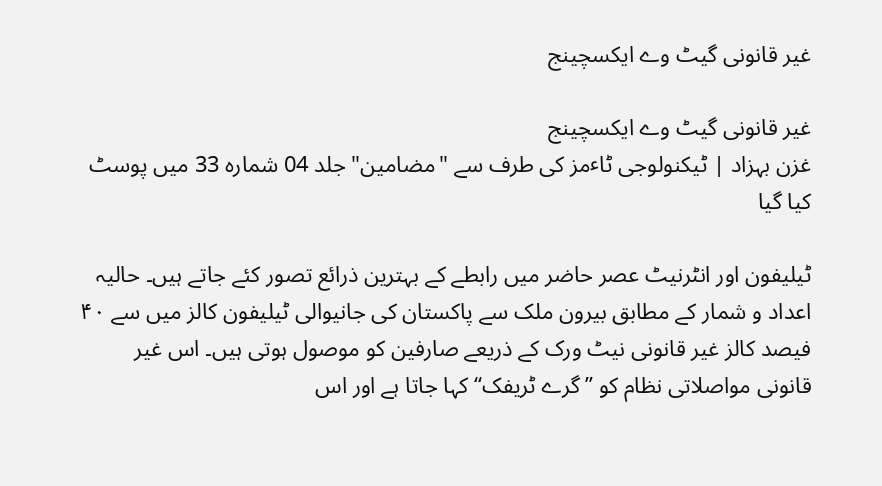غیر قانونی گیٹ وے ایکسچینج

غیر قانونی گیٹ وے ایکسچینج
غزن بہزاد | ٹیکنولوجی ٹاٴمز کی طرف سے "مضامین" جلد 04 شمارہ 33 میں پوسٹ کیا گیا

ٹیلیفون اور انٹرنیٹ عصر حاضر میں رابطے کے بہترین ذرائع تصور کئے جاتے ہیں۔ حالیہ اعداد و شمار کے مطابق بیرون ملک سے پاکستان کی جانیوالی ٹیلیفون کالز میں سے ۴۰ فیصد کالز غیر قانونی نیٹ ورک کے ذریعے صارفین کو موصول ہوتی ہیں۔ اس غیر قانونی مواصلاتی نظام کو ’’گرے ٹریفک‘‘ کہا جاتا ہے اور اس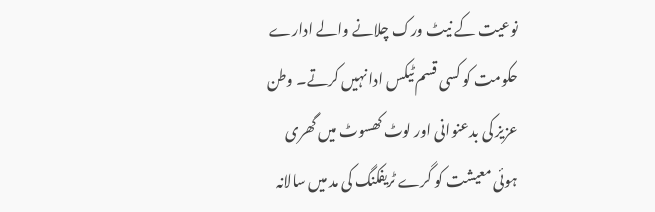نوعیت کے نیٹ ورک چلانے والے ادارے حکومت کو کسی قسم ٹیکس ادا نہیں کرتے۔ وطن عزیز کی بدعنوانی اور لوٹ کھسوٹ میں گھری ہوئی معیشت کو گرے ٹریفکنگ کی مد میں سالانہ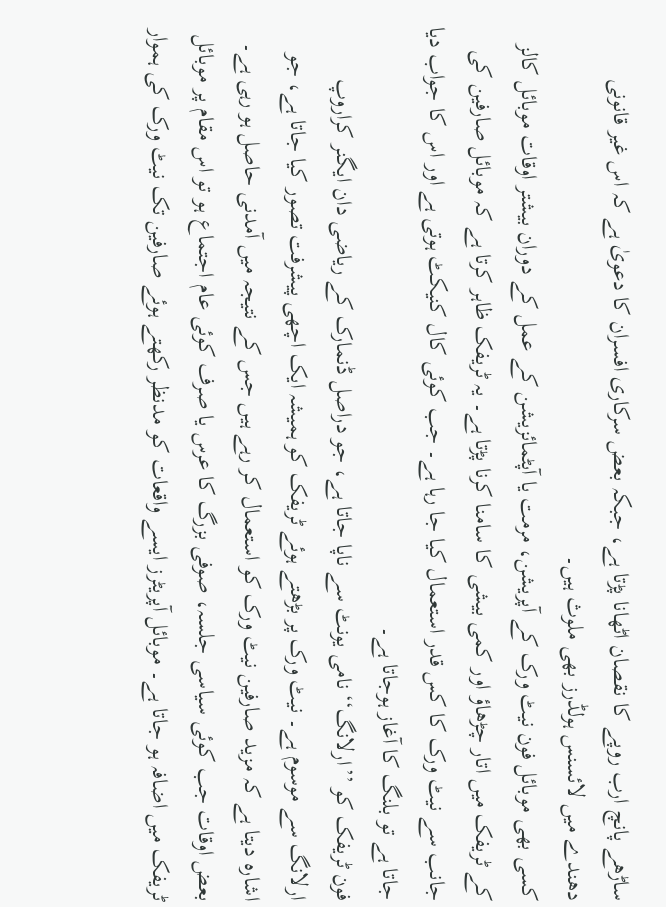ساڑھے پانچ ارب روپے کا نقصان اٹھانا پڑتا ہے، جبکہ بعض سرکاری افسران کا دعویٰ ہے کہ اس غیر قانونی دھندے میں لائسنس ہولڈرز بھی ملوث ہیں۔
کسی بھی موبائل فون نیٹ ورک کے آپریشن، مرمت یا آپٹمائزیشن کے عمل کے دوران بیشتر اوقات موبائل کالز کے ٹریفک میں اتار چڑھاؤ اور کمی بیشی کا سامنا کرنا پڑتا ہے۔ یہ ٹریفک ظاہر کرتا ہے کہ موبائل صارفین کی جانب سے نیٹ ورک کا کس قدر استعمال کیا جا رہا ہے۔ جب کوئی کال کنیکٹ ہوتی ہے اور اس کا جواب دیا جاتا ہے تو بلنگ کا آغاز ہوجاتا ہے۔
فون ٹریفک کو ’’ارلانگ‘‘ نامی یونٹ سے ناپا جاتا ہے، جو دراصل ڈنمارک کے ریاضی دان ایگنر کراروپ ارلانگ سے موسوم ہے۔ نیٹ ورک پر بڑھتے ہوئے ٹریفک کو ہمیشہ ایک اچھی پیشرفت تصور کیا جاتا ہے، جو اشارہ دیتا ہے کہ مزید صارفین نیٹ ورک کو استعمال کر رہے ہیں جس کے نتیجہ میں آمدنی حاصل ہو رہی ہے۔ بعض اوقات جب کوئی سیاسی جلسہ، صوفی بزرگ کا عرس یا صرف کوئی عام اجتماع ہو تو اس مقام پر موبائل ٹریفک میں اضافہ ہو جاتا ہے۔ موبائل آپریٹرز ایسے واقعات کو مدنظر رکھتے ہوئے صارفین تک نیٹ ورک کی ہموار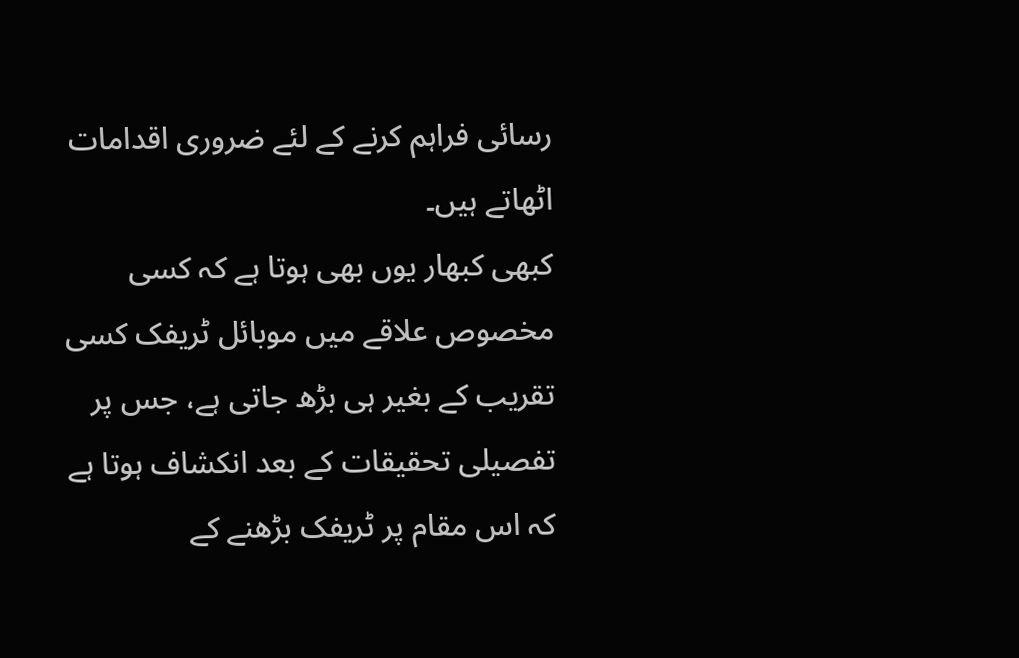رسائی فراہم کرنے کے لئے ضروری اقدامات اٹھاتے ہیں۔
کبھی کبھار یوں بھی ہوتا ہے کہ کسی مخصوص علاقے میں موبائل ٹریفک کسی تقریب کے بغیر ہی بڑھ جاتی ہے، جس پر تفصیلی تحقیقات کے بعد انکشاف ہوتا ہے کہ اس مقام پر ٹریفک بڑھنے کے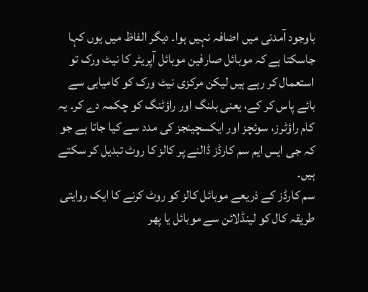باوجود آمدنی میں اضافہ نہیں ہوا۔ دیگر الفاظ میں یوں کہا جاسکتا ہے کہ موبائل صارفین موبائل آپریٹر کا نیٹ ورک تو استعمال کر رہے ہیں لیکن مرکزی نیٹ ورک کو کامیابی سے بائے پاس کر کے، یعنی بلنگ اور راؤٹنگ کو چکمہ دے کر۔ یہ کام راؤٹرز، سوئچز اور ایکسچینجز کی مدد سے کیا جاتا ہے جو کہ جی ایس ایم سم کارڈز ڈالنے پر کالز کا روٹ تبدیل کر سکتے ہیں۔
سم کارڈز کے ذریعے موبائل کالز کو روٹ کرنے کا ایک روایتی طریقہ کال کو لینڈلائن سے موبائل یا پھر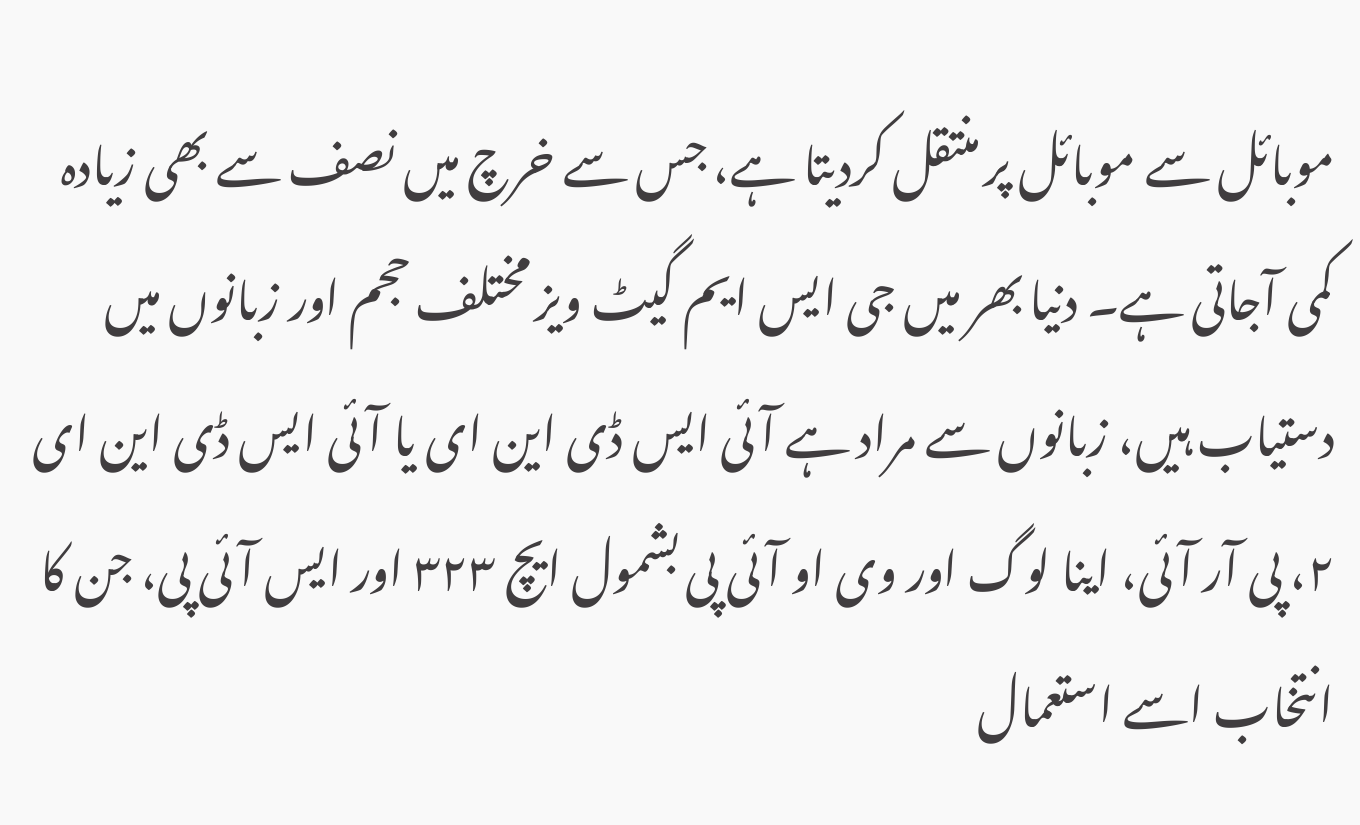موبائل سے موبائل پر منتقل کردیتا ہے، جس سے خرچ میں نصف سے بھی زیادہ کمی آجاتی ہے۔ دنیا بھر میں جی ایس ایم گیٹ ویز مختلف حجم اور زبانوں میں دستیاب ہیں، زبانوں سے مراد ہے آئی ایس ڈی این ای یا آئی ایس ڈی این ای ۲، پی آر آئی، اینا لوگ اور وی او آئی پی بشمول ایچ ۳۲۳ اور ایس آئی پی، جن کا انتخاب اسے استعمال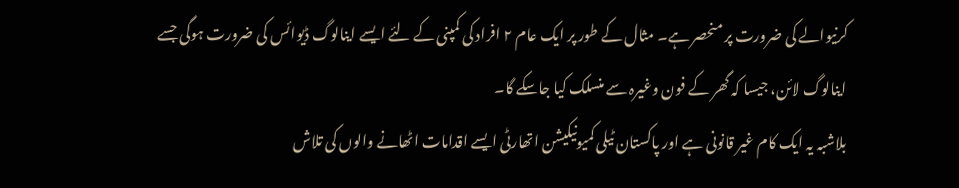کرنیوالے کی ضرورت پر منحصر ہے۔ مثال کے طور پر ایک عام ۲ افراد کی کمپنی کے لئے ایسے اینالوگ ڈیوائس کی ضرورت ہوگی جسے اینالوگ لائن، جیسا کہ گھر کے فون وغیرہ سے منسلک کیا جاسکے گا۔
بلاشبہ یہ ایک کام غیر قانونی ہے اور پاکستان ٹیلی کمیونیکیشن اتھارٹی ایسے اقدامات اٹھانے والوں کی تلاش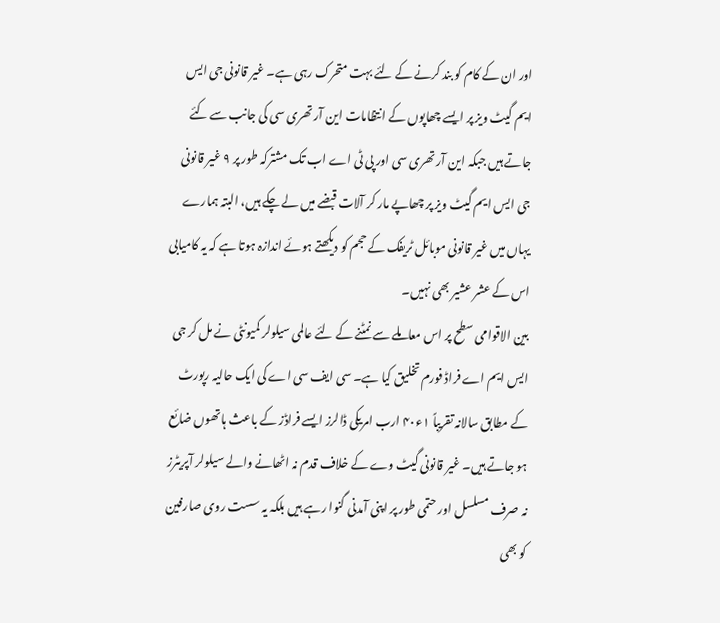اور ان کے کام کو بند کرنے کے لئے بہت متحرک رہی ہے۔ غیر قانونی جی ایس ایم گیٹ ویز پر ایسے چھاپوں کے انتظامات این آر تھری سی کی جانب سے کئے جاتے ہیں جبکہ این آر تھری سی اور پی ٹی اے اب تک مشترکہ طور پر ۹ غیر قانونی جی ایس ایم گیٹ ویز پر چھاپے مار کر آلات قبضے میں لے چکے ہیں، البتہ ہمارے یہاں میں غیر قانونی موبائل ٹریفک کے حجم کو دیکھتے ہوئے اندازہ ہوتا ہے کہ یہ کامیابی اس کے عشر عشیر بھی نہیں۔
بین الاقوامی سطح پر اس معاملے سے نمٹنے کے لئے عالمی سیلولر کمیونٹی نے مل کر جی ایس ایم اے فراڈ فورم تخلیق کیا ہے۔ سی ایف سی اے کی ایک حالیہ رپورٹ کے مطابق سالانہ تقریباً ۱ء۴۰ ارب امریکی ڈالرز ایسے فراڈز کے باعث ہاتھوں ضائع ہو جاتے ہیں۔ غیر قانونی گیٹ وے کے خلاف قدم نہ اٹھانے والے سیلولر آپریٹرز نہ صرف مسلسل اور حتمی طور پر اپنی آمدنی گنوا رہے ہیں بلکہ یہ سست روی صارفین کو بھی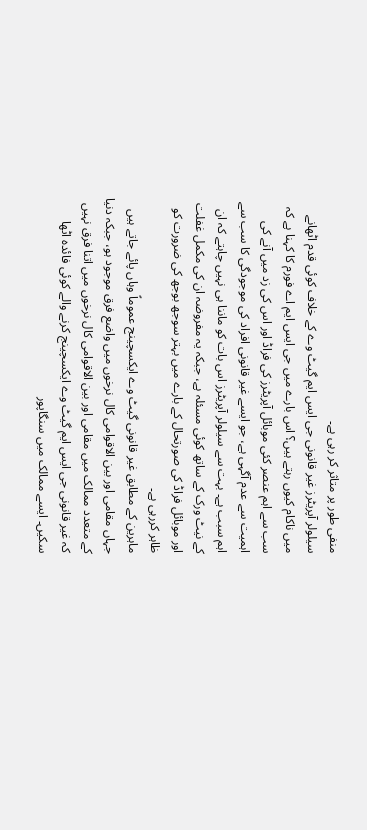منفی طور پر متاثر کر رہی ہے۔
سیلولر آپریٹرز غیر قانونی جی ایس ایم گیٹ وے کے خلاف کوئی قدم اٹھانے میں ناکام کیوں رہتے ہیں؟ اس بارے میں جی ایس ایم اے فورم کا کہنا ہے کہ سب سے اہم عنصر کئی موبائل آپریٹرز کی فراڈ اور اس کی زد میں آنے کی اہمیت سے عدم آگہی ہے، جو ایسے غیر قانونی افراد کی موجودگی کا سب سے اہم سبب ہے۔ بہت سے سیلولر آپریٹرز اس بات کو ماننا ہی نہیں چاہتے کہ ان کے نیٹ ورک کے ساتھ کوئی مسئلہ ہے، جبکہ یہ مفروضہ ان کی مکمل غفلت اور موبائل فراڈ کی صورتحال کے بارے میں بہتر سوجھ بوجھ کی ضرورت کو ظاہر کررہی ہے۔
ماہرین کے مطابق غیر قانونی گیٹ وے ایکسچینج عموماً وہاں پائے جاتے ہیں جہاں مقامی اور بین الاقوامی کال نرخوں میں واضع فرق موجود ہو، جبکہ دنیا کے متعدد ممالک میں مقامی اور بین الاقوامی کال نرخوں میں اتنا فرق نہیں کہ غیر قانونی جی ایس ایم گیٹ وے ایکسچینج کرنے والے کوئی فائدہ اٹھا سکیں۔ ایسے ممالک میں سنگاپور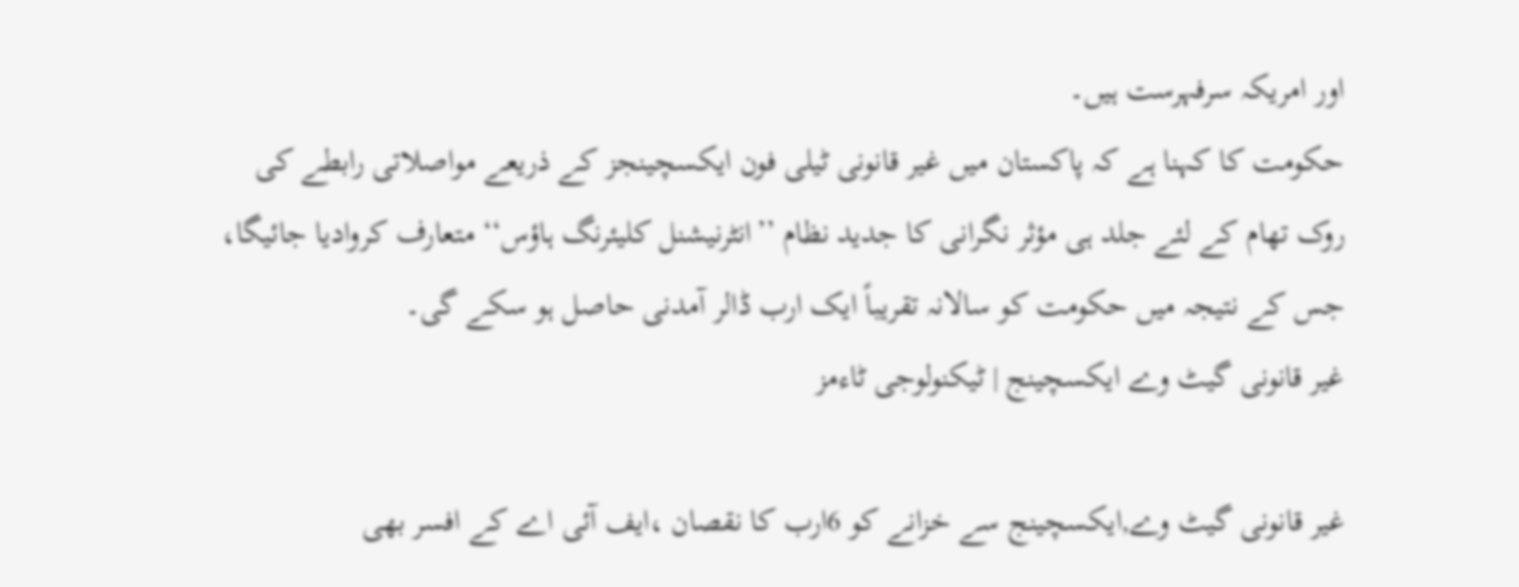اور امریکہ سرفہرست ہیں۔
حکومت کا کہنا ہے کہ پاکستان میں غیر قانونی ٹیلی فون ایکسچینجز کے ذریعے مواصلاتی رابطے کی روک تھام کے لئے جلد ہی مؤثر نگرانی کا جدید نظام ’’انٹرنیشنل کلیئرنگ ہاؤس‘‘ متعارف کروادیا جائیگا، جس کے نتیجہ میں حکومت کو سالانہ تقریباً ایک ارب ڈالر آمدنی حاصل ہو سکے گی۔
غیر قانونی گیٹ وے ایکسچینج | ٹیکنولوجی ٹاءمز

غیر قانونی گیٹ وے,ایکسچینج سے خزانے کو 6ارب کا نقصان ،ایف آئی اے کے افسر بھی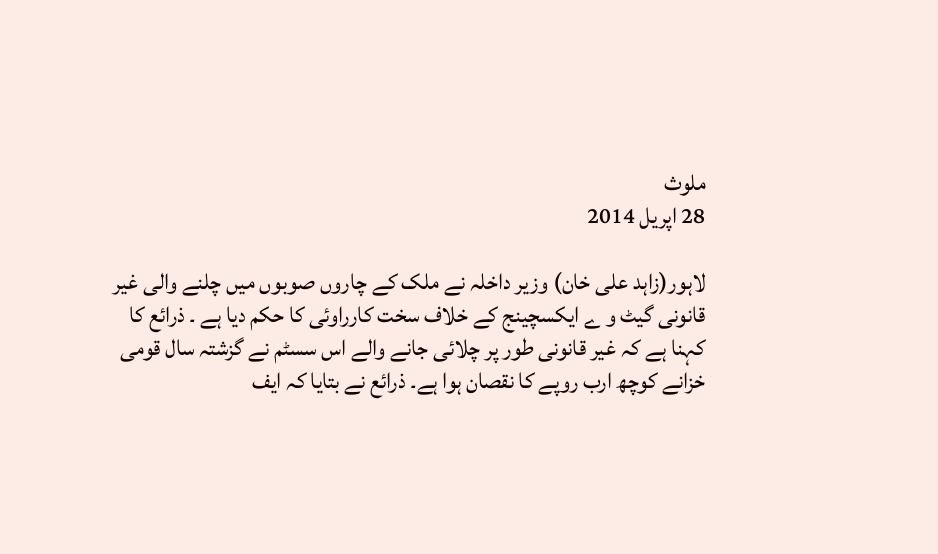ملوث
28 اپریل 2014

لاہور(زاہد علی خان) وزیر داخلہ نے ملک کے چاروں صوبوں میں چلنے والی غیر قانونی گیٹ و ے ایکسچینج کے خلاف سخت کارراوئی کا حکم دیا ہے ۔ ذرائع کا کہنا ہے کہ غیر قانونی طور پر چلائی جانے والے اس سسٹم نے گزشتہ سال قومی خزانے کوچھ ارب روپے کا نقصان ہوا ہے۔ ذرائع نے بتایا کہ ایف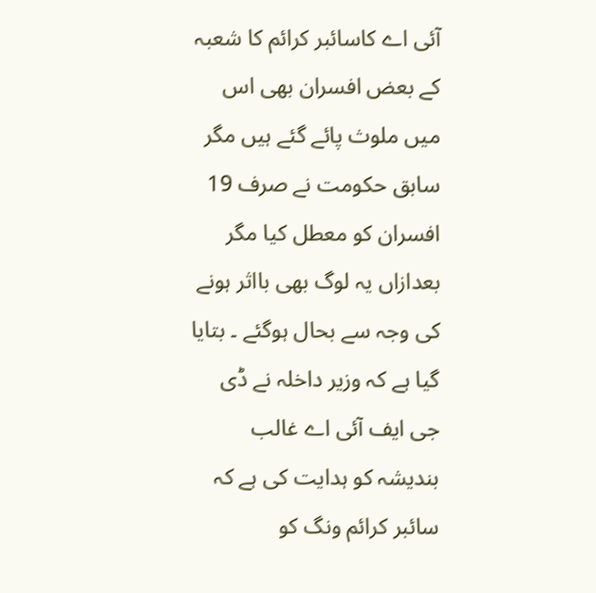آئی اے کاسائبر کرائم کا شعبہ کے بعض افسران بھی اس میں ملوث پائے گئے ہیں مگر سابق حکومت نے صرف 19 افسران کو معطل کیا مگر بعدازاں یہ لوگ بھی بااثر ہونے کی وجہ سے بحال ہوگئے ۔ بتایا گیا ہے کہ وزیر داخلہ نے ڈی جی ایف آئی اے غالب بندیشہ کو ہدایت کی ہے کہ سائبر کرائم ونگ کو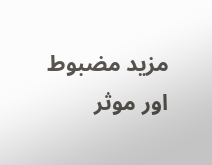مزید مضبوط اور موثر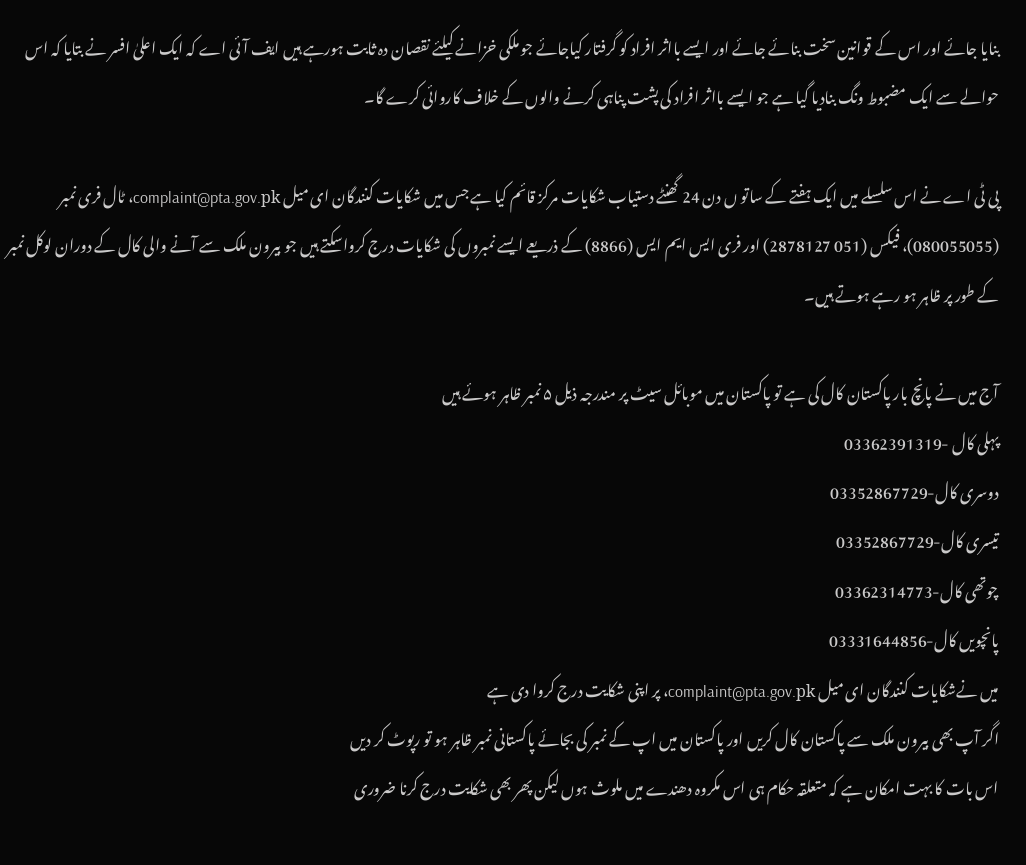بنایا جائے اور اس کے قوانین سخت بنائے جائے اور ایسے بااثر افراد کو گرفتار کیاجائے جو ملکی خزانے کیلئے نقصان دہ ثابت ہورہے ہیں ایف آئی اے کہ ایک اعلیٰ افسر نے بتایا کہ اس حوالے سے ایک مضبوط ونگ بنادیا گیا ہے جو ایسے بااثر افراد کی پشت پناہی کرنے والوں کے خلاف کاروائی کرے گا۔

پی ٹی اے نے اس سلسلے میں ایک ہفتے کے ساتو ں دن 24 گھنٹے دستیاب شکایات مرکز قائم کیا ہے جس میں شکایات کنندگان ای میل complaint@pta.gov.pk، ٹال فری نمبر (080055055)، فیکس (051 2878127) اور فری ایس ایم ایس (8866) کے ذریعے ایسے نمبروں کی شکایات درج کرواسکتے ہیں جو بیرون ملک سے آنے والی کال کے دوران لوکل نمبر کے طور پر ظاہر ہو رہے ہوتے ہیں۔

آج میں نے پانچ بار پاکستان کال کی ہے تو پاکستان میں موبائل سیٹ پر مندرجہ ذیل ۵ نمبر ظاہر ہوئے ہیں
پہلی کال -03362391319
دوسری کال-03352867729
تیسری کال-03352867729
چوتھی کال-03362314773
پانچویں کال-03331644856
میں نےشکایات کنندگان ای میل complaint@pta.gov.pk، پر اپنی شکایت درج کروا دی ہے
اگر آپ بھی بیرون ملک سے پاکستان کال کریں اور پاکستان میں اپ کے نمبر کی بجائے پاکستانی نمبر ظاہر ہو تو رپوٹ کر دیں
اس بات کا بہت امکان ہے کہ متعلقہ حکام ہی اس مکروہ دھندے میں ملوث ہوں لیکن پھر بھی شکایت درج کرنا ضروری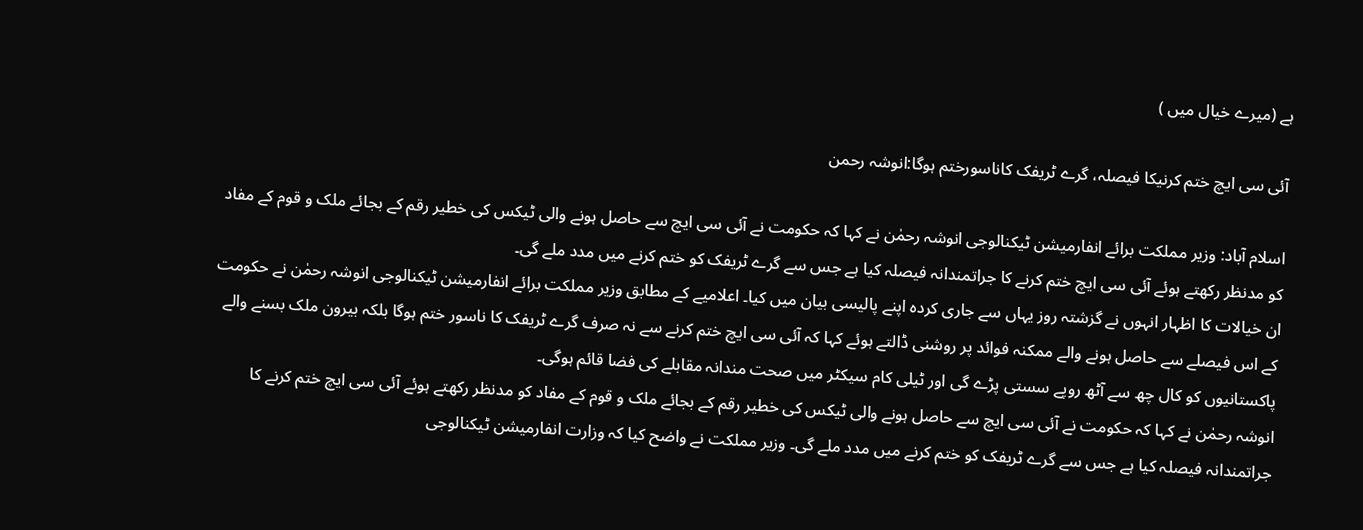ہے (میرے خیال میں )

آئی سی ایچ ختم کرنیکا فیصلہ، گرے ٹریفک کاناسورختم ہوگا:انوشہ رحمن

اسلام آباد: وزیر مملکت برائے انفارمیشن ٹیکنالوجی انوشہ رحمٰن نے کہا کہ حکومت نے آئی سی ایچ سے حاصل ہونے والی ٹیکس کی خطیر رقم کے بجائے ملک و قوم کے مفاد کو مدنظر رکھتے ہوئے آئی سی ایچ ختم کرنے کا جراتمندانہ فیصلہ کیا ہے جس سے گرے ٹریفک کو ختم کرنے میں مدد ملے گی۔
ان خیالات کا اظہار انہوں نے گزشتہ روز یہاں سے جاری کردہ اپنے پالیسی بیان میں کیا۔ اعلامیے کے مطابق وزیر مملکت برائے انفارمیشن ٹیکنالوجی انوشہ رحمٰن نے حکومت کے اس فیصلے سے حاصل ہونے والے ممکنہ فوائد پر روشنی ڈالتے ہوئے کہا کہ آئی سی ایچ ختم کرنے سے نہ صرف گرے ٹریفک کا ناسور ختم ہوگا بلکہ بیرون ملک بسنے والے پاکستانیوں کو کال چھ سے آٹھ روپے سستی پڑے گی اور ٹیلی کام سیکٹر میں صحت مندانہ مقابلے کی فضا قائم ہوگی۔
انوشہ رحمٰن نے کہا کہ حکومت نے آئی سی ایچ سے حاصل ہونے والی ٹیکس کی خطیر رقم کے بجائے ملک و قوم کے مفاد کو مدنظر رکھتے ہوئے آئی سی ایچ ختم کرنے کا جراتمندانہ فیصلہ کیا ہے جس سے گرے ٹریفک کو ختم کرنے میں مدد ملے گی۔ وزیر مملکت نے واضح کیا کہ وزارت انفارمیشن ٹیکنالوجی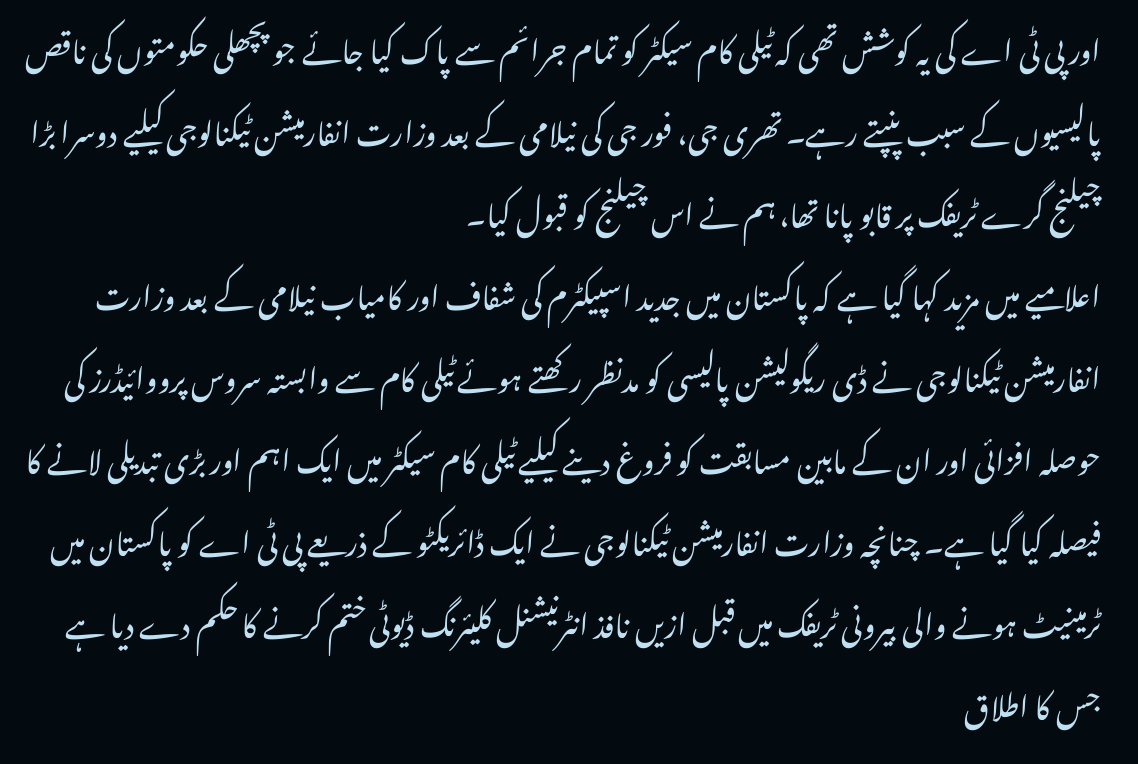اور پی ٹی اے کی یہ کوشش تھی کہ ٹیلی کام سیکٹر کو تمام جرائم سے پاک کیا جائے جو پچھلی حکومتوں کی ناقص پالیسیوں کے سبب پنپتے رہے۔ تھری جی، فور جی کی نیلامی کے بعد وزارت انفارمیشن ٹیکنالوجی کیلیے دوسرا بڑا چیلنج گرے ٹریفک پر قابو پانا تھا، ہم نے اس چیلنج کو قبول کیا۔
اعلامیے میں مزید کہا گیا ہے کہ پاکستان میں جدید اسپیکٹرم کی شفاف اور کامیاب نیلامی کے بعد وزارت انفارمیشن ٹیکنالوجی نے ڈی ریگولیشن پالیسی کو مدنظر رکھتے ہوئے ٹیلی کام سے وابستہ سروس پرووائیڈرز کی حوصلہ افزائی اور ان کے مابین مسابقت کو فروغ دینے کیلیے ٹیلی کام سیکٹر میں ایک اہم اور بڑی تبدیلی لانے کا فیصلہ کیا گیا ہے۔ چنانچہ وزارت انفارمیشن ٹیکنالوجی نے ایک ڈائریکٹو کے ذریعے پی ٹی اے کو پاکستان میں ٹرمینیٹ ہونے والی بیرونی ٹریفک میں قبل ازیں نافذ انٹرنیشنل کلیئرنگ ڈیوٹی ختم کرنے کا حکم دے دیا ہے جس کا اطلاق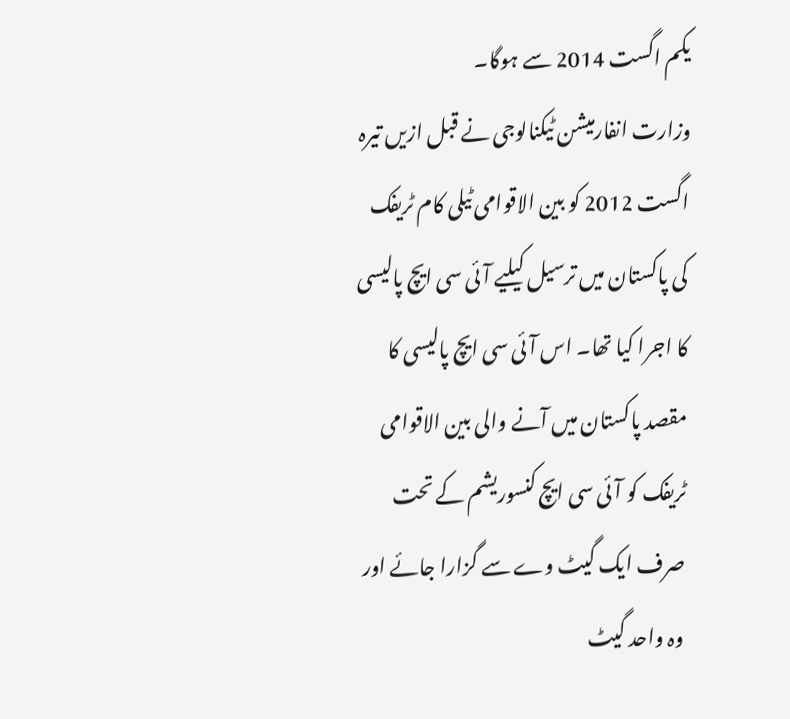یکم اگست 2014 سے ہوگا۔
وزارت انفارمیشن ٹیکنالوجی نے قبل ازیں تیرہ اگست 2012 کو بین الاقوامی ٹیلی کام ٹریفک کی پاکستان میں ترسیل کیلیے آئی سی ایچ پالیسی کا اجرا کیا تھا۔ اس آئی سی ایچ پالیسی کا مقصد پاکستان میں آنے والی بین الاقوامی ٹریفک کو آئی سی ایچ کنسوریشم کے تحت صرف ایک گیٹ وے سے گزارا جائے اور وہ واحد گیٹ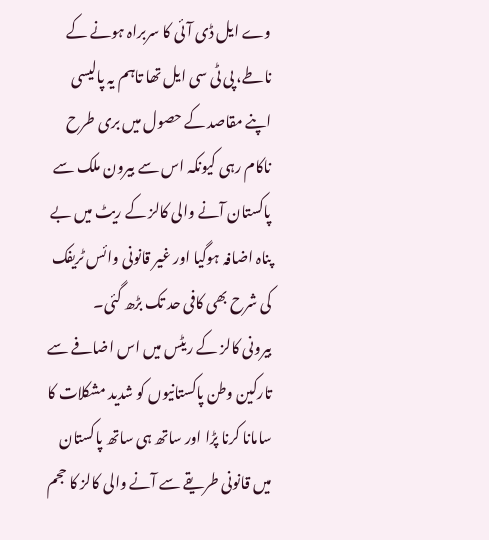وے ایل ڈی آئی کا سربراہ ہونے کے ناطے، پی ٹی سی ایل تھا تاہم یہ پالیسی اپنے مقاصد کے حصول میں بری طرح ناکام رہی کیونکہ اس سے بیرون ملک سے پاکستان آنے والی کالز کے ریٹ میں بے پناہ اضافہ ہوگیا اور غیر قانونی وائس ٹریفک کی شرح بھی کافی حد تک بڑھ گئی۔
بیرونی کالز کے ریٹس میں اس اضافے سے تارکین وطن پاکستانیوں کو شدید مشکلات کا سامانا کرنا پڑا اور ساتھ ہی ساتھ پاکستان میں قانونی طریقے سے آنے والی کالز کا حجم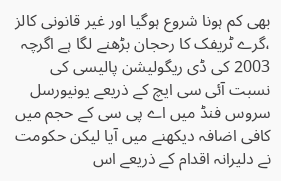بھی کم ہونا شروع ہوگیا اور غیر قانونی کالز ،گرے ٹریفک کا رحجان بڑھنے لگا ہے اگرچہ 2003 کی ڈی ریگولیشن پالیسی کی نسبت آئی سی ایچ کے ذریعے یونیورسل سروس فنڈ میں اے پی سی کے حجم میں کافی اضافہ دیکھنے میں آیا لیکن حکومت نے دلیرانہ اقدام کے ذریعے اس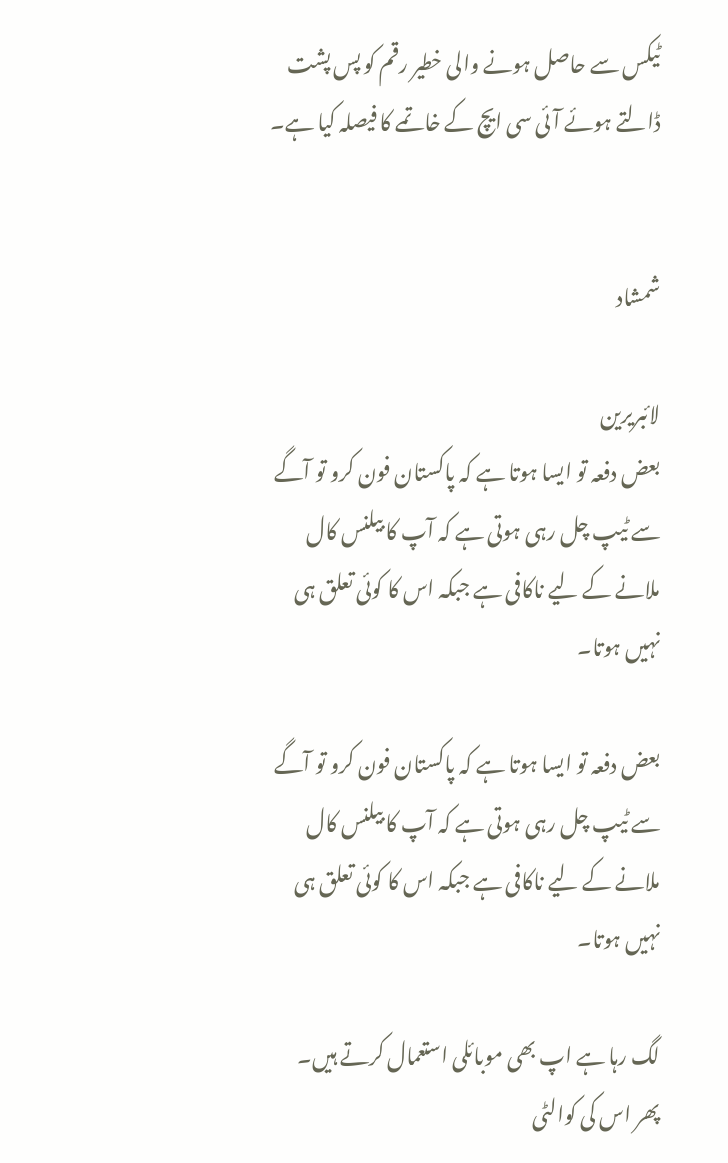ٹیکس سے حاصل ہونے والی خطیر رقم کو پس پشت ڈالتے ہوئے آئی سی ایچ کے خاتمے کا فیصلہ کیا ہے۔


شمشاد

لائبریرین
بعض دفعہ تو ایسا ہوتا ہے کہ پاکستان فون کرو تو آگے سے ٹیپ چل رہی ہوتی ہے کہ آپ کا بیلنس کال ملانے کے لیے ناکافی ہے جبکہ اس کا کوئی تعلق ہی نہیں ہوتا۔

بعض دفعہ تو ایسا ہوتا ہے کہ پاکستان فون کرو تو آگے سے ٹیپ چل رہی ہوتی ہے کہ آپ کا بیلنس کال ملانے کے لیے ناکافی ہے جبکہ اس کا کوئی تعلق ہی نہیں ہوتا۔

لگ رہا ہے اپ بھی موبائلی استعمال کرتے ہیں۔
پھر اس کی کوالٹی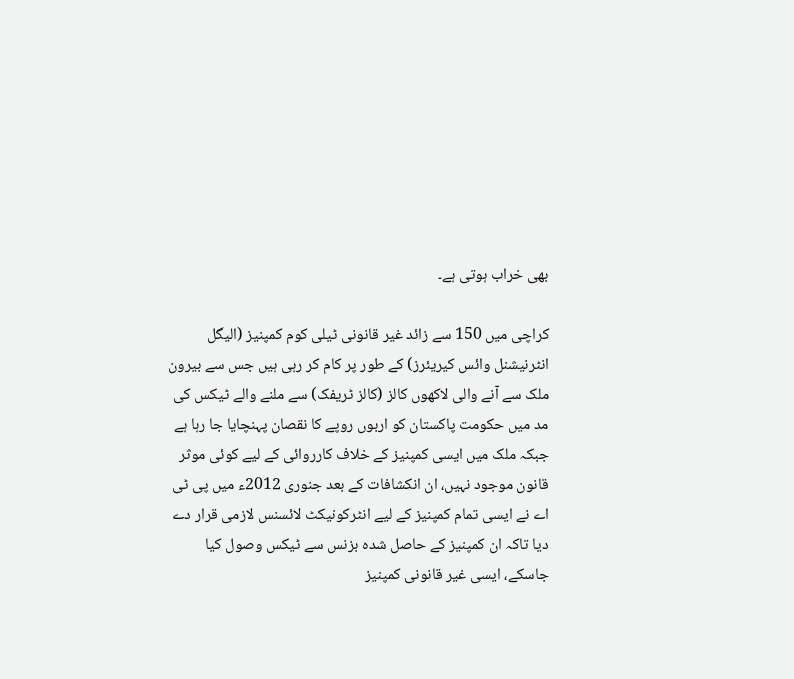بھی خراب ہوتی ہے۔

کراچی میں 150 سے زائد غیر قانونی ٹیلی کوم کمپنیز (الیگل انٹرنیشنل وائس کیریئرز) کے طور پر کام کر رہی ہیں جس سے بیرون ملک سے آنے والی لاکھوں کالز (کالز ٹریفک) سے ملنے والے ٹیکس کی مد میں حکومت پاکستان کو اربوں روپے کا نقصان پہنچایا جا رہا ہے جبکہ ملک میں ایسی کمپنیز کے خلاف کارروائی کے لیے کوئی موثر قانون موجود نہیں، ان انکشافات کے بعد جنوری 2012ء میں پی ٹی اے نے ایسی تمام کمپنیز کے لیے انٹرکونیکٹ لائسنس لازمی قرار دے دیا تاکہ ان کمپنیز کے حاصل شدہ بزنس سے ٹیکس وصول کیا جاسکے، ایسی غیر قانونی کمپنیز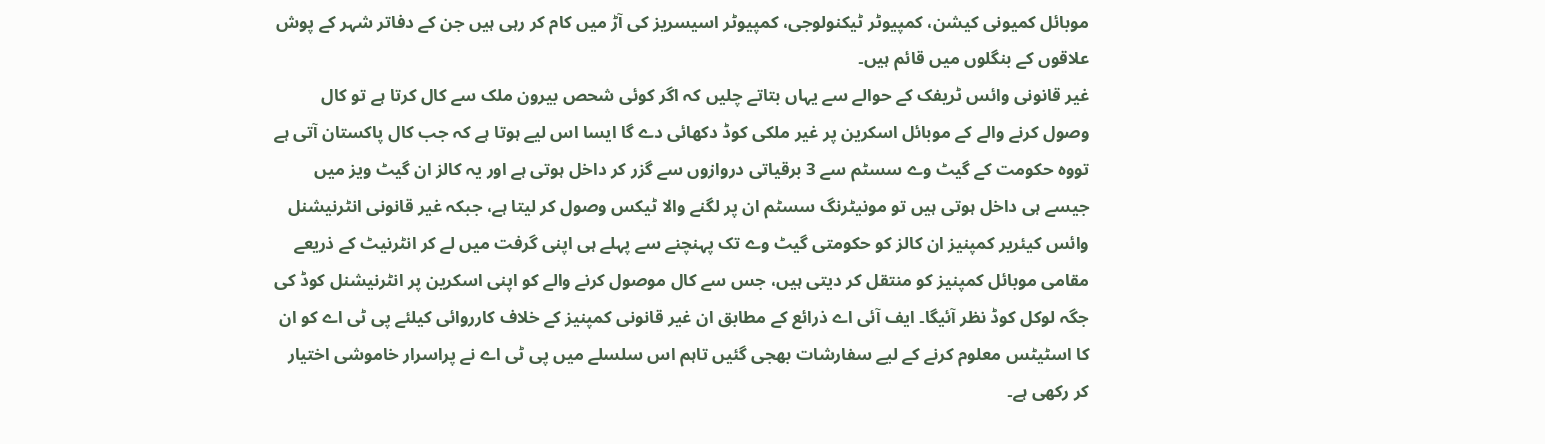موبائل کمیونی کیشن، کمپیوٹر ٹیکنولوجی، کمپیوٹر اسیسریز کی آڑ میں کام کر رہی ہیں جن کے دفاتر شہر کے پوش علاقوں کے بنگلوں میں قائم ہیں۔
غیر قانونی وائس ٹریفک کے حوالے سے یہاں بتاتے چلیں کہ اگر کوئی شحص بیرون ملک سے کال کرتا ہے تو کال وصول کرنے والے کے موبائل اسکرین پر غیر ملکی کوڈ دکھائی دے گا ایسا اس لیے ہوتا ہے کہ جب کال پاکستان آتی ہے تووہ حکومت کے گیٹ وے سسٹم سے 3 برقیاتی دروازوں سے گزر کر داخل ہوتی ہے اور یہ کالز ان گیٹ ویز میں جیسے ہی داخل ہوتی ہیں تو مونیٹرنگ سسٹم ان پر لگنے والا ٹیکس وصول کر لیتا ہے، جبکہ غیر قانونی انٹرنیشنل وائس کیئریر کمپنیز ان کالز کو حکومتی گیٹ وے تک پہنچنے سے پہلے ہی اپنی گرفت میں لے کر انٹرنیٹ کے ذریعے مقامی موبائل کمپنیز کو منتقل کر دیتی ہیں، جس سے کال موصول کرنے والے کو اپنی اسکرین پر انٹرنیشنل کوڈ کی جگہ لوکل کوڈ نظر آئیگا۔ ایف آئی اے ذرائع کے مطابق ان غیر قانونی کمپنیز کے خلاف کارروائی کیلئے پی ٹی اے کو ان کا اسٹیٹس معلوم کرنے کے لیے سفارشات بھجی گئیں تاہم اس سلسلے میں پی ٹی اے نے پراسرار خاموشی اختیار کر رکھی ہے۔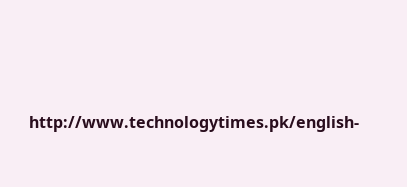http://www.technologytimes.pk/english-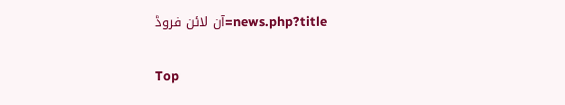news.php?title=آن لائن فروڈ

Top